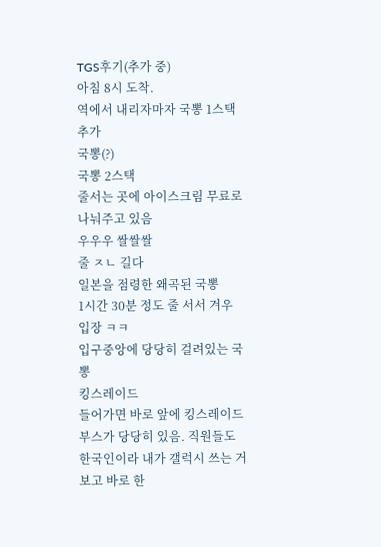TGS후기(추가 중)
아침 8시 도착.
역에서 내리자마자 국뽕 1스택 추가
국뽕(?)
국뽕 2스택
줄서는 곳에 아이스크림 무료로 나눠주고 있음
우우우 쌀쌀쌀
줄 ㅈㄴ 길다
일본을 점령한 왜곡된 국뽕
1시간 30분 정도 줄 서서 겨우 입장 ㅋㅋ
입구중앙에 당당히 걸려있는 국뽕
킹스레이드
들어가면 바로 앞에 킹스레이드 부스가 당당히 있음. 직원들도 한국인이라 내가 갤럭시 쓰는 거 보고 바로 한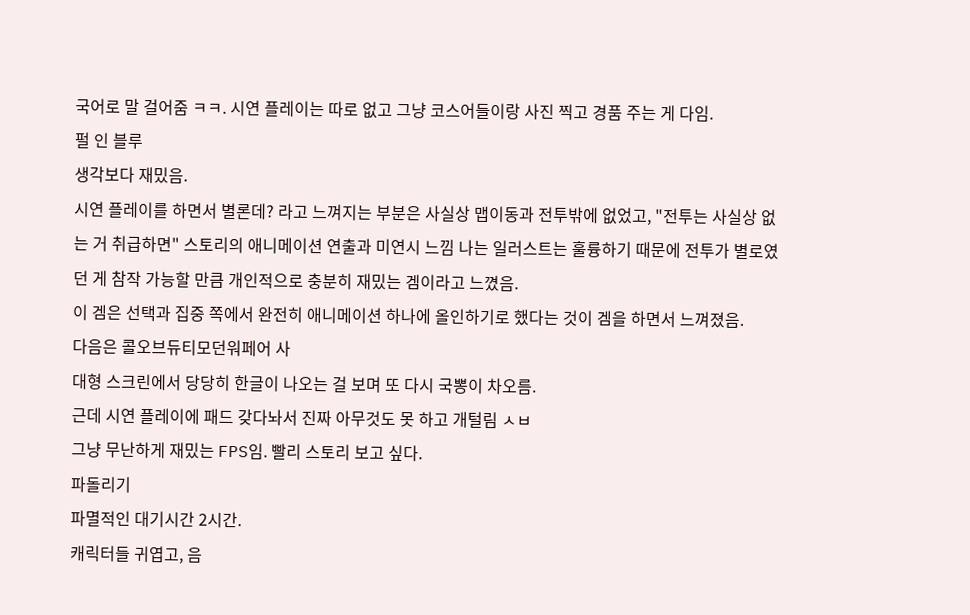국어로 말 걸어줌 ㅋㅋ. 시연 플레이는 따로 없고 그냥 코스어들이랑 사진 찍고 경품 주는 게 다임.
펄 인 블루
생각보다 재밌음.
시연 플레이를 하면서 별론데? 라고 느껴지는 부분은 사실상 맵이동과 전투밖에 없었고, "전투는 사실상 없는 거 취급하면" 스토리의 애니메이션 연출과 미연시 느낌 나는 일러스트는 훌륭하기 때문에 전투가 별로였던 게 참작 가능할 만큼 개인적으로 충분히 재밌는 겜이라고 느꼈음.
이 겜은 선택과 집중 쪽에서 완전히 애니메이션 하나에 올인하기로 했다는 것이 겜을 하면서 느껴졌음.
다음은 콜오브듀티모던워페어 사
대형 스크린에서 당당히 한글이 나오는 걸 보며 또 다시 국뽕이 차오름.
근데 시연 플레이에 패드 갖다놔서 진짜 아무것도 못 하고 개털림 ㅅㅂ
그냥 무난하게 재밌는 FPS임. 빨리 스토리 보고 싶다.
파돌리기
파멸적인 대기시간 2시간.
캐릭터들 귀엽고, 음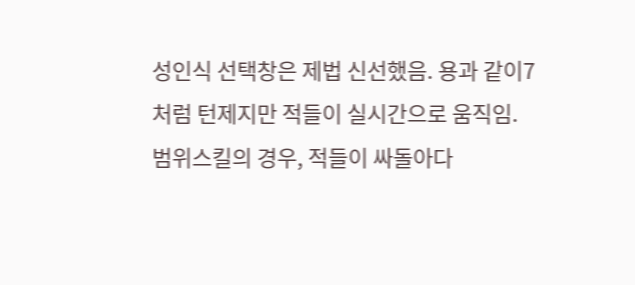성인식 선택창은 제법 신선했음. 용과 같이7처럼 턴제지만 적들이 실시간으로 움직임. 범위스킬의 경우, 적들이 싸돌아다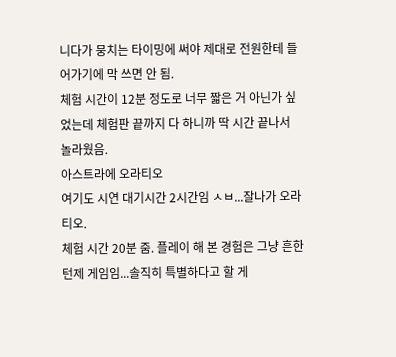니다가 뭉치는 타이밍에 써야 제대로 전원한테 들어가기에 막 쓰면 안 됨.
체험 시간이 12분 정도로 너무 짧은 거 아닌가 싶었는데 체험판 끝까지 다 하니까 딱 시간 끝나서 놀라웠음.
아스트라에 오라티오
여기도 시연 대기시간 2시간임 ㅅㅂ...잘나가 오라티오.
체험 시간 20분 줌. 플레이 해 본 경험은 그냥 흔한 턴제 게임임...솔직히 특별하다고 할 게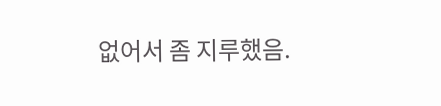없어서 좀 지루했음.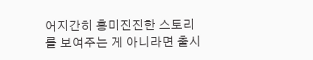어지간히 흥미진진한 스토리를 보여주는 게 아니라면 출시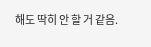해도 딱히 안 할 거 같음.